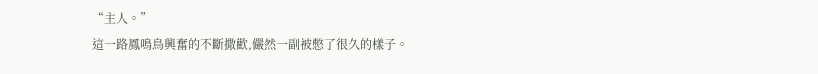“主人。”
這一路鳳鳴鳥興奮的不斷撒歡,儼然一副被憋了很久的樣子。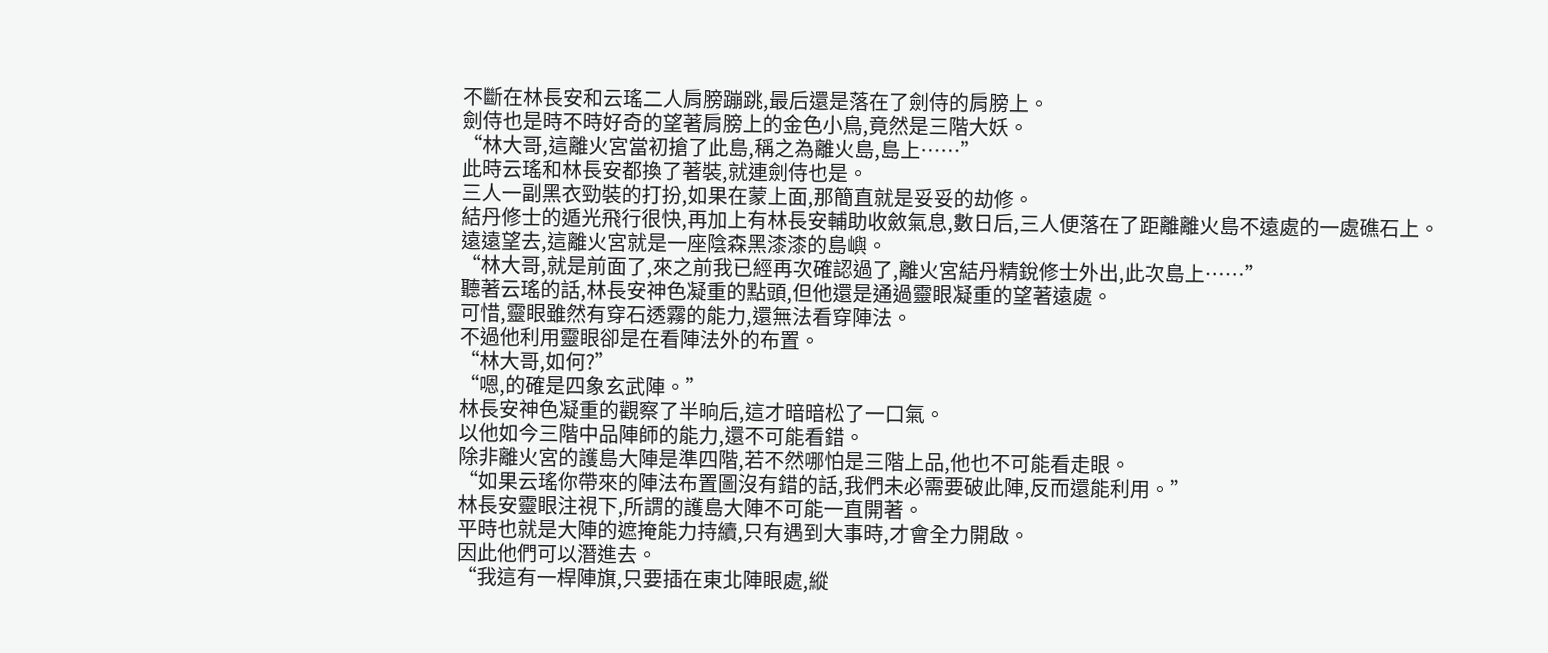不斷在林長安和云瑤二人肩膀蹦跳,最后還是落在了劍侍的肩膀上。
劍侍也是時不時好奇的望著肩膀上的金色小鳥,竟然是三階大妖。
“林大哥,這離火宮當初搶了此島,稱之為離火島,島上……”
此時云瑤和林長安都換了著裝,就連劍侍也是。
三人一副黑衣勁裝的打扮,如果在蒙上面,那簡直就是妥妥的劫修。
結丹修士的遁光飛行很快,再加上有林長安輔助收斂氣息,數日后,三人便落在了距離離火島不遠處的一處礁石上。
遠遠望去,這離火宮就是一座陰森黑漆漆的島嶼。
“林大哥,就是前面了,來之前我已經再次確認過了,離火宮結丹精銳修士外出,此次島上……”
聽著云瑤的話,林長安神色凝重的點頭,但他還是通過靈眼凝重的望著遠處。
可惜,靈眼雖然有穿石透霧的能力,還無法看穿陣法。
不過他利用靈眼卻是在看陣法外的布置。
“林大哥,如何?”
“嗯,的確是四象玄武陣。”
林長安神色凝重的觀察了半晌后,這才暗暗松了一口氣。
以他如今三階中品陣師的能力,還不可能看錯。
除非離火宮的護島大陣是準四階,若不然哪怕是三階上品,他也不可能看走眼。
“如果云瑤你帶來的陣法布置圖沒有錯的話,我們未必需要破此陣,反而還能利用。”
林長安靈眼注視下,所謂的護島大陣不可能一直開著。
平時也就是大陣的遮掩能力持續,只有遇到大事時,才會全力開啟。
因此他們可以潛進去。
“我這有一桿陣旗,只要插在東北陣眼處,縱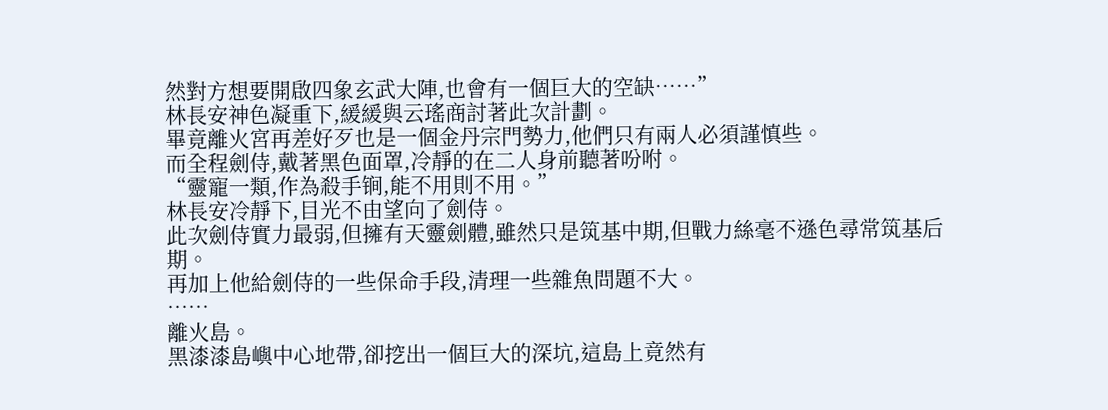然對方想要開啟四象玄武大陣,也會有一個巨大的空缺……”
林長安神色凝重下,緩緩與云瑤商討著此次計劃。
畢竟離火宮再差好歹也是一個金丹宗門勢力,他們只有兩人必須謹慎些。
而全程劍侍,戴著黑色面罩,冷靜的在二人身前聽著吩咐。
“靈寵一類,作為殺手锏,能不用則不用。”
林長安冷靜下,目光不由望向了劍侍。
此次劍侍實力最弱,但擁有天靈劍體,雖然只是筑基中期,但戰力絲毫不遜色尋常筑基后期。
再加上他給劍侍的一些保命手段,清理一些雜魚問題不大。
……
離火島。
黑漆漆島嶼中心地帶,卻挖出一個巨大的深坑,這島上竟然有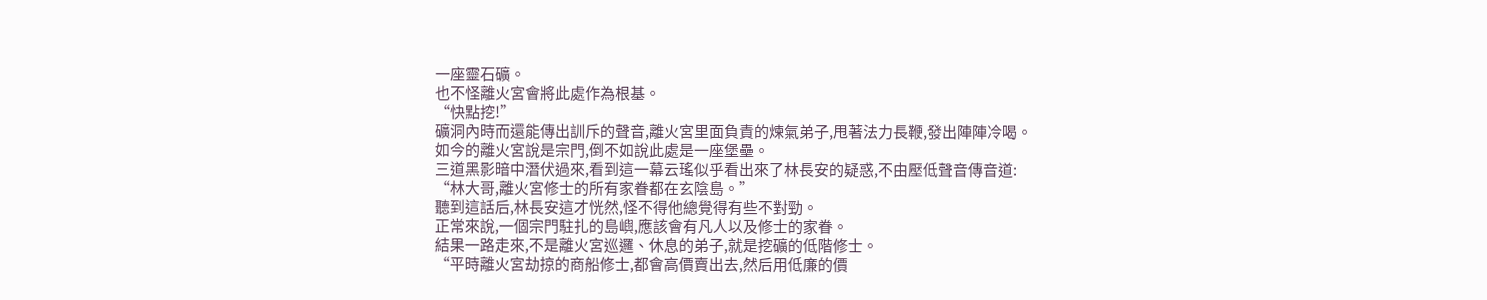一座靈石礦。
也不怪離火宮會將此處作為根基。
“快點挖!”
礦洞內時而還能傳出訓斥的聲音,離火宮里面負責的煉氣弟子,甩著法力長鞭,發出陣陣冷喝。
如今的離火宮說是宗門,倒不如說此處是一座堡壘。
三道黑影暗中潛伏過來,看到這一幕云瑤似乎看出來了林長安的疑惑,不由壓低聲音傳音道:
“林大哥,離火宮修士的所有家眷都在玄陰島。”
聽到這話后,林長安這才恍然,怪不得他總覺得有些不對勁。
正常來說,一個宗門駐扎的島嶼,應該會有凡人以及修士的家眷。
結果一路走來,不是離火宮巡邏、休息的弟子,就是挖礦的低階修士。
“平時離火宮劫掠的商船修士,都會高價賣出去,然后用低廉的價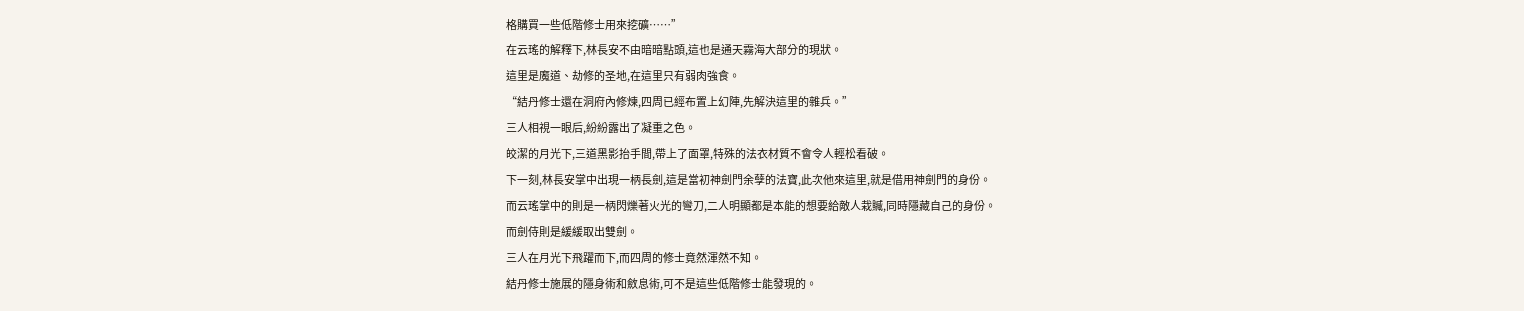格購買一些低階修士用來挖礦……”
在云瑤的解釋下,林長安不由暗暗點頭,這也是通天霧海大部分的現狀。
這里是魔道、劫修的圣地,在這里只有弱肉強食。
“結丹修士還在洞府內修煉,四周已經布置上幻陣,先解決這里的雜兵。”
三人相視一眼后,紛紛露出了凝重之色。
皎潔的月光下,三道黑影抬手間,帶上了面罩,特殊的法衣材質不會令人輕松看破。
下一刻,林長安掌中出現一柄長劍,這是當初神劍門余孽的法寶,此次他來這里,就是借用神劍門的身份。
而云瑤掌中的則是一柄閃爍著火光的彎刀,二人明顯都是本能的想要給敵人栽贓,同時隱藏自己的身份。
而劍侍則是緩緩取出雙劍。
三人在月光下飛躍而下,而四周的修士竟然渾然不知。
結丹修士施展的隱身術和斂息術,可不是這些低階修士能發現的。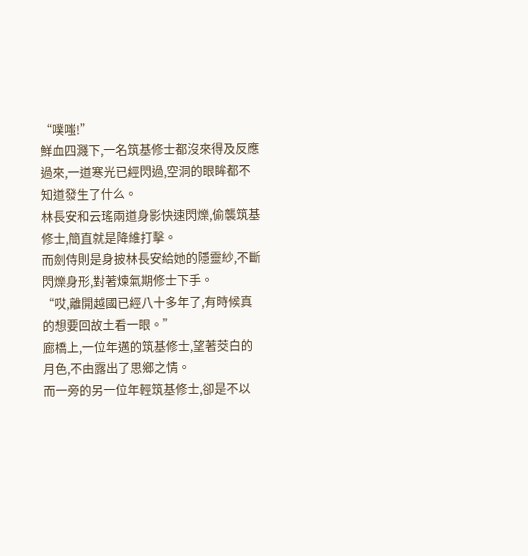“噗嗤!”
鮮血四濺下,一名筑基修士都沒來得及反應過來,一道寒光已經閃過,空洞的眼眸都不知道發生了什么。
林長安和云瑤兩道身影快速閃爍,偷襲筑基修士,簡直就是降維打擊。
而劍侍則是身披林長安給她的隱靈紗,不斷閃爍身形,對著煉氣期修士下手。
“哎,離開越國已經八十多年了,有時候真的想要回故土看一眼。”
廊橋上,一位年邁的筑基修士,望著茭白的月色,不由露出了思鄉之情。
而一旁的另一位年輕筑基修士,卻是不以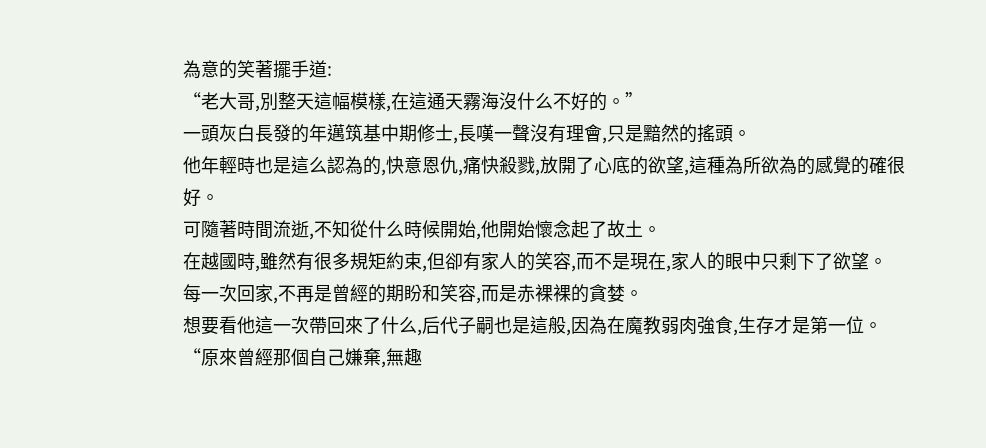為意的笑著擺手道:
“老大哥,別整天這幅模樣,在這通天霧海沒什么不好的。”
一頭灰白長發的年邁筑基中期修士,長嘆一聲沒有理會,只是黯然的搖頭。
他年輕時也是這么認為的,快意恩仇,痛快殺戮,放開了心底的欲望,這種為所欲為的感覺的確很好。
可隨著時間流逝,不知從什么時候開始,他開始懷念起了故土。
在越國時,雖然有很多規矩約束,但卻有家人的笑容,而不是現在,家人的眼中只剩下了欲望。
每一次回家,不再是曾經的期盼和笑容,而是赤裸裸的貪婪。
想要看他這一次帶回來了什么,后代子嗣也是這般,因為在魔教弱肉強食,生存才是第一位。
“原來曾經那個自己嫌棄,無趣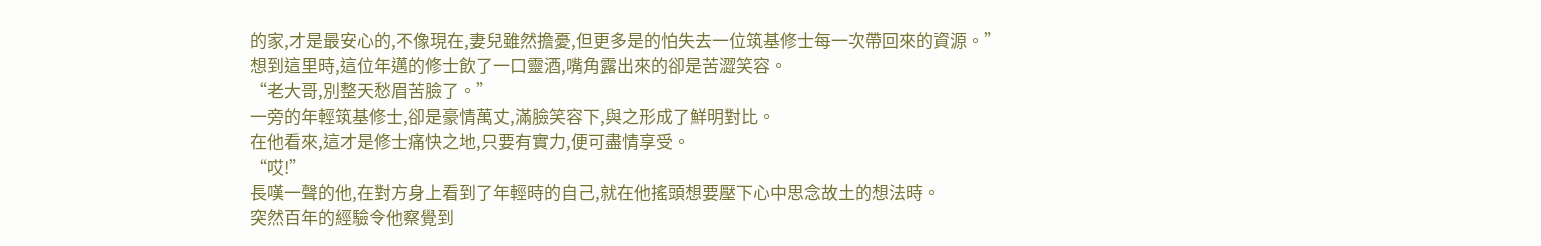的家,才是最安心的,不像現在,妻兒雖然擔憂,但更多是的怕失去一位筑基修士每一次帶回來的資源。”
想到這里時,這位年邁的修士飲了一口靈酒,嘴角露出來的卻是苦澀笑容。
“老大哥,別整天愁眉苦臉了。”
一旁的年輕筑基修士,卻是豪情萬丈,滿臉笑容下,與之形成了鮮明對比。
在他看來,這才是修士痛快之地,只要有實力,便可盡情享受。
“哎!”
長嘆一聲的他,在對方身上看到了年輕時的自己,就在他搖頭想要壓下心中思念故土的想法時。
突然百年的經驗令他察覺到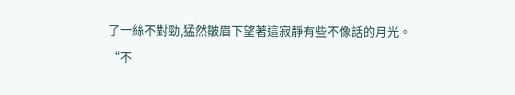了一絲不對勁,猛然皺眉下望著這寂靜有些不像話的月光。
“不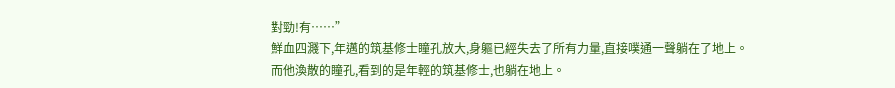對勁!有……”
鮮血四濺下,年邁的筑基修士瞳孔放大,身軀已經失去了所有力量,直接噗通一聲躺在了地上。
而他渙散的瞳孔,看到的是年輕的筑基修士,也躺在地上。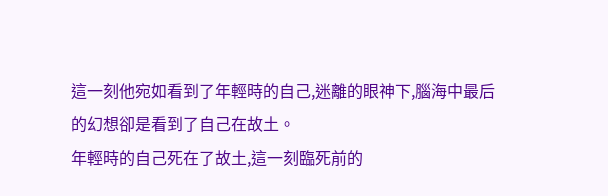這一刻他宛如看到了年輕時的自己,迷離的眼神下,腦海中最后的幻想卻是看到了自己在故土。
年輕時的自己死在了故土,這一刻臨死前的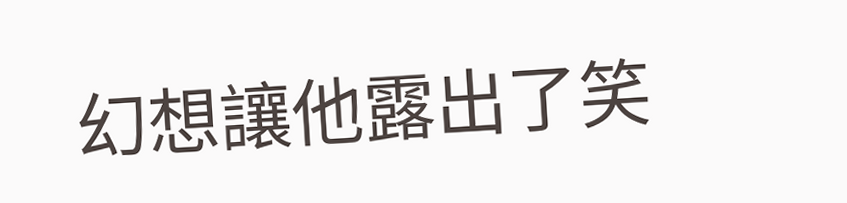幻想讓他露出了笑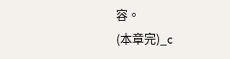容。
(本章完)_c